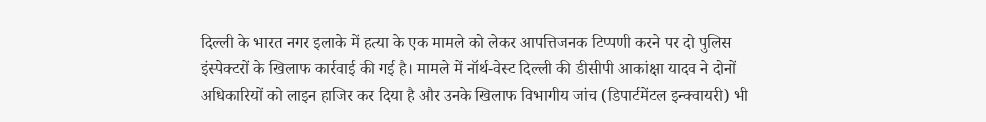दिल्ली के भारत नगर इलाके में हत्या के एक मामले को लेकर आपत्तिजनक टिप्पणी करने पर दो पुलिस इंस्पेक्टरों के खिलाफ कार्रवाई की गई है। मामले में नॉर्थ-वेस्ट दिल्ली की डीसीपी आकांक्षा यादव ने दोनों अधिकारियों को लाइन हाजिर कर दिया है और उनके खिलाफ विभागीय जांच (डिपार्टमेंटल इन्क्वायरी) भी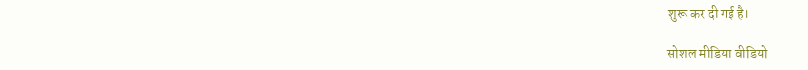शुरू कर दी गई है।

सोशल मीडिया वीडियो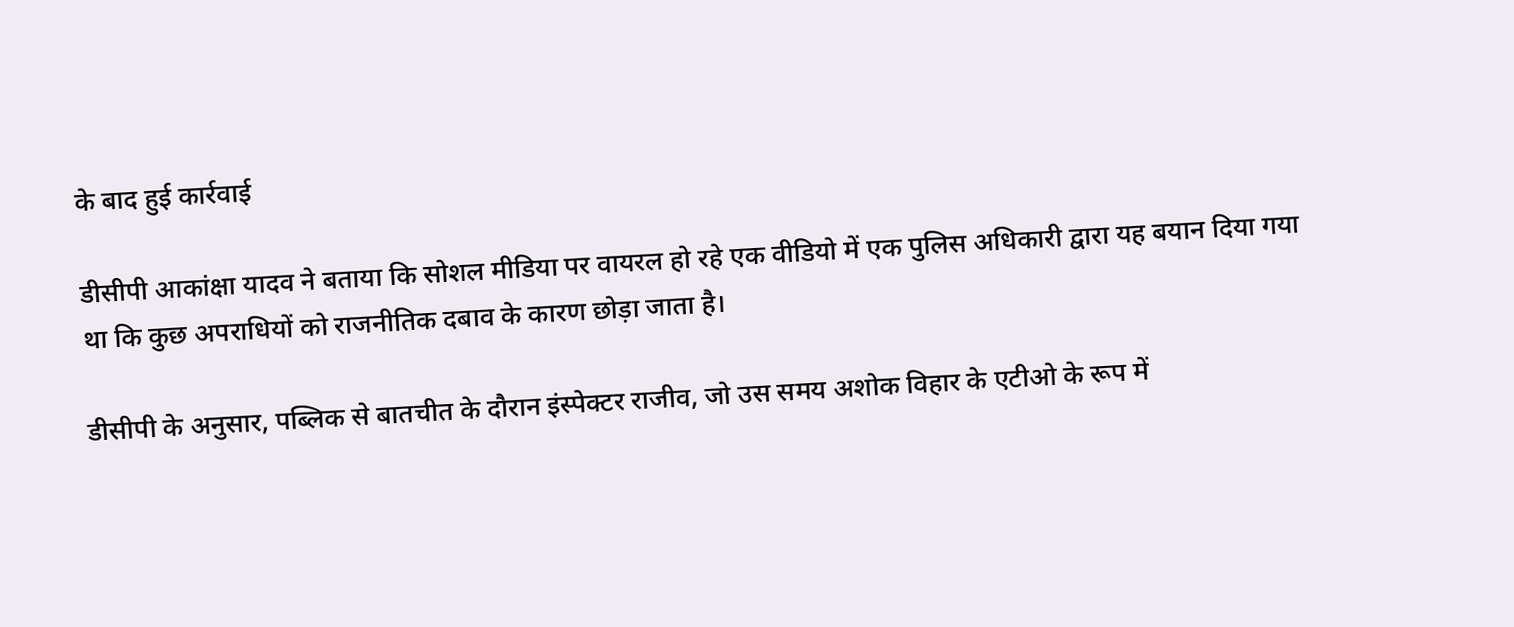के बाद हुई कार्रवाई

डीसीपी आकांक्षा यादव ने बताया कि सोशल मीडिया पर वायरल हो रहे एक वीडियो में एक पुलिस अधिकारी द्वारा यह बयान दिया गया था कि कुछ अपराधियों को राजनीतिक दबाव के कारण छोड़ा जाता है।

डीसीपी के अनुसार, पब्लिक से बातचीत के दौरान इंस्पेक्टर राजीव, जो उस समय अशोक विहार के एटीओ के रूप में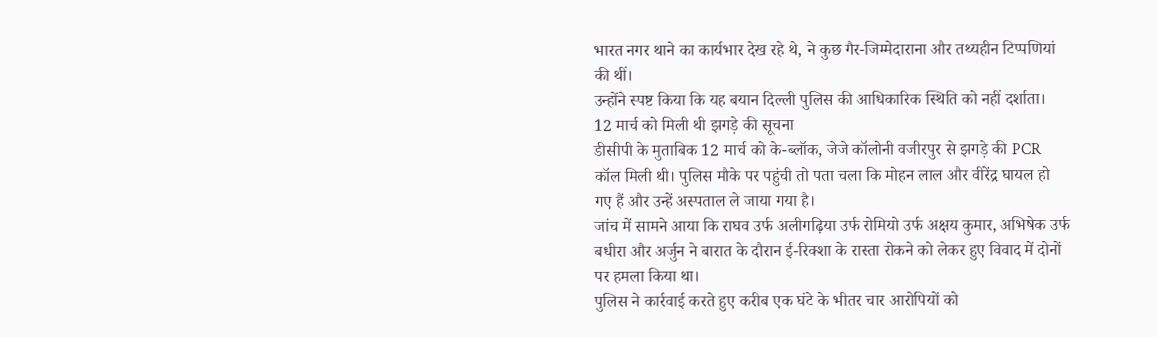भारत नगर थाने का कार्यभार देख रहे थे, ने कुछ गैर-जिम्मेदाराना और तथ्यहीन टिप्पणियां की थीं।
उन्होंने स्पष्ट किया कि यह बयान दिल्ली पुलिस की आधिकारिक स्थिति को नहीं दर्शाता।
12 मार्च को मिली थी झगड़े की सूचना
डीसीपी के मुताबिक 12 मार्च को के-ब्लॉक, जेजे कॉलोनी वजीरपुर से झगड़े की PCR कॉल मिली थी। पुलिस मौके पर पहुंची तो पता चला कि मोहन लाल और वीरेंद्र घायल हो गए हैं और उन्हें अस्पताल ले जाया गया है।
जांच में सामने आया कि राघव उर्फ अलीगढ़िया उर्फ रोमियो उर्फ अक्षय कुमार, अभिषेक उर्फ बधीरा और अर्जुन ने बारात के दौरान ई-रिक्शा के रास्ता रोकने को लेकर हुए विवाद में दोनों पर हमला किया था।
पुलिस ने कार्रवाई करते हुए करीब एक घंटे के भीतर चार आरोपियों को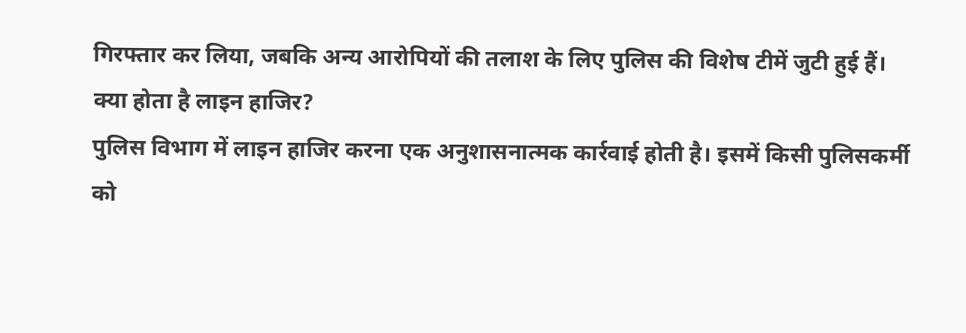गिरफ्तार कर लिया, जबकि अन्य आरोपियों की तलाश के लिए पुलिस की विशेष टीमें जुटी हुई हैं।
क्या होता है लाइन हाजिर?
पुलिस विभाग में लाइन हाजिर करना एक अनुशासनात्मक कार्रवाई होती है। इसमें किसी पुलिसकर्मी को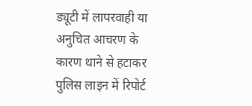ड्यूटी में लापरवाही या अनुचित आचरण के कारण थाने से हटाकर पुलिस लाइन में रिपोर्ट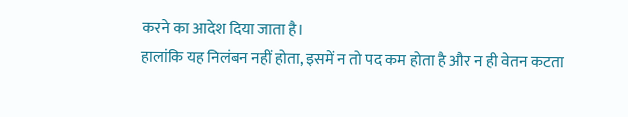करने का आदेश दिया जाता है।
हालांकि यह निलंबन नहीं होता, इसमें न तो पद कम होता है और न ही वेतन कटता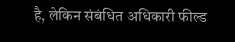है, लेकिन संबंधित अधिकारी फील्ड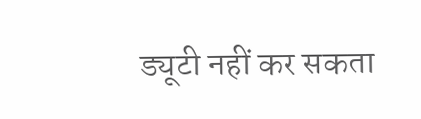ड्यूटी नहीं कर सकता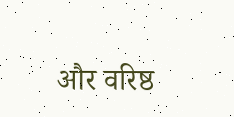और वरिष्ठ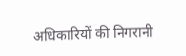अधिकारियों की निगरानी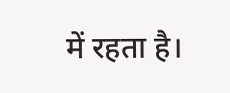में रहता है।